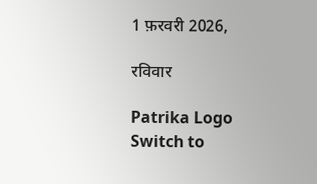1 फ़रवरी 2026,

रविवार

Patrika Logo
Switch to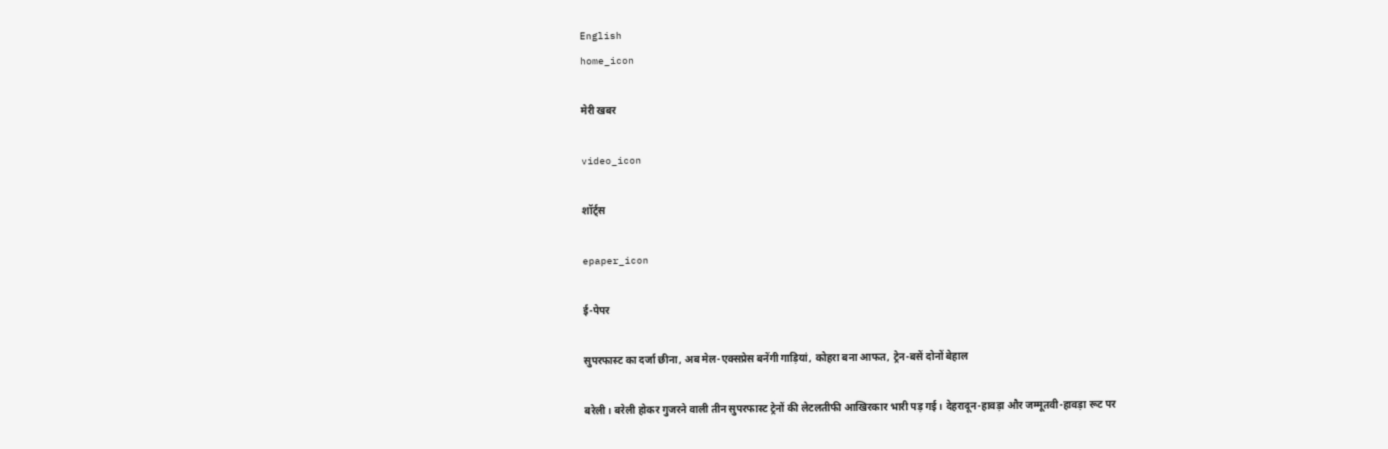English
home_icon

मेरी खबर

video_icon

शॉर्ट्स

epaper_icon

ई-पेपर

सुपरफास्ट का दर्जा छीना, अब मेल-एक्सप्रेस बनेंगी गाड़ियां, कोहरा बना आफत, ट्रेन-बसें दोनों बेहाल

बरेली। बरेली होकर गुजरने वाली तीन सुपरफास्ट ट्रेनों की लेटलतीफी आखिरकार भारी पड़ गई। देहरादून-हावड़ा और जम्मूतवी-हावड़ा रूट पर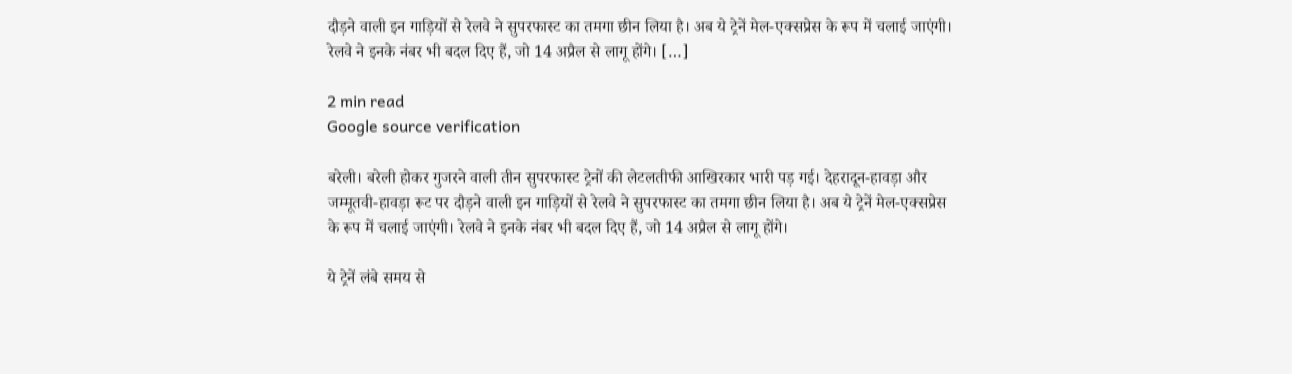दौड़ने वाली इन गाड़ियों से रेलवे ने सुपरफास्ट का तमगा छीन लिया है। अब ये ट्रेनें मेल-एक्सप्रेस के रूप में चलाई जाएंगी। रेलवे ने इनके नंबर भी बदल दिए हैं, जो 14 अप्रैल से लागू होंगे। […]

2 min read
Google source verification

बरेली। बरेली होकर गुजरने वाली तीन सुपरफास्ट ट्रेनों की लेटलतीफी आखिरकार भारी पड़ गई। देहरादून-हावड़ा और जम्मूतवी-हावड़ा रूट पर दौड़ने वाली इन गाड़ियों से रेलवे ने सुपरफास्ट का तमगा छीन लिया है। अब ये ट्रेनें मेल-एक्सप्रेस के रूप में चलाई जाएंगी। रेलवे ने इनके नंबर भी बदल दिए हैं, जो 14 अप्रैल से लागू होंगे।

ये ट्रेनें लंबे समय से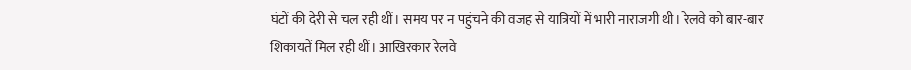घंटों की देरी से चल रही थीं। समय पर न पहुंचने की वजह से यात्रियों में भारी नाराजगी थी। रेलवे को बार-बार शिकायतें मिल रही थीं। आखिरकार रेलवे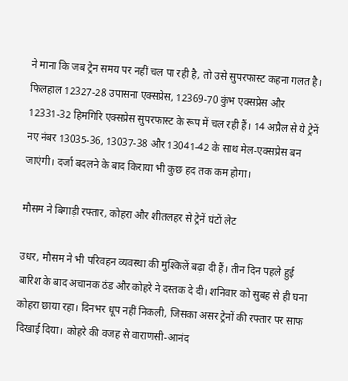ने माना कि जब ट्रेन समय पर नहीं चल पा रही है, तो उसे सुपरफास्ट कहना गलत है। फिलहाल 12327-28 उपासना एक्सप्रेस, 12369-70 कुंभ एक्सप्रेस और 12331-32 हिमगिरि एक्सप्रेस सुपरफास्ट के रूप में चल रही हैं। 14 अप्रैल से ये ट्रेनें नए नंबर 13035-36, 13037-38 और 13041-42 के साथ मेल-एक्सप्रेस बन जाएंगी। दर्जा बदलने के बाद किराया भी कुछ हद तक कम होगा।

मौसम ने बिगाड़ी रफ्तार, कोहरा और शीतलहर से ट्रेनें घंटों लेट

उधर, मौसम ने भी परिवहन व्यवस्था की मुश्किलें बढ़ा दी हैं। तीन दिन पहले हुई बारिश के बाद अचानक ठंड और कोहरे ने दस्तक दे दी। शनिवार को सुबह से ही घना कोहरा छाया रहा। दिनभर धूप नहीं निकली, जिसका असर ट्रेनों की रफ्तार पर साफ दिखाई दिया। कोहरे की वजह से वाराणसी-आनंद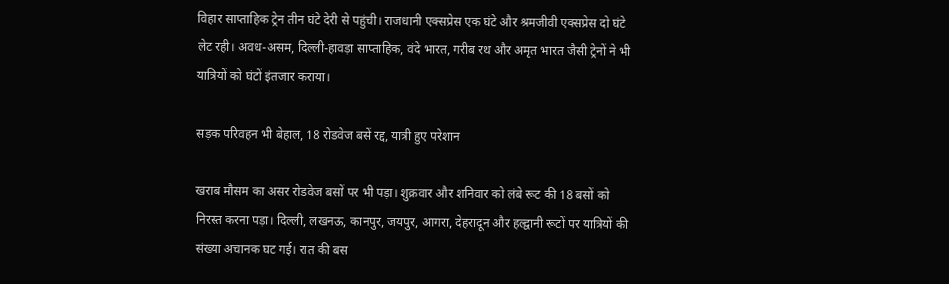विहार साप्ताहिक ट्रेन तीन घंटे देरी से पहुंची। राजधानी एक्सप्रेस एक घंटे और श्रमजीवी एक्सप्रेस दो घंटे लेट रही। अवध-असम, दिल्ली-हावड़ा साप्ताहिक, वंदे भारत, गरीब रथ और अमृत भारत जैसी ट्रेनों ने भी यात्रियों को घंटों इंतजार कराया।

सड़क परिवहन भी बेहाल, 18 रोडवेज बसें रद्द, यात्री हुए परेशान

खराब मौसम का असर रोडवेज बसों पर भी पड़ा। शुक्रवार और शनिवार को लंबे रूट की 18 बसों को निरस्त करना पड़ा। दिल्ली, लखनऊ, कानपुर, जयपुर, आगरा, देहरादून और हल्द्वानी रूटों पर यात्रियों की संख्या अचानक घट गई। रात की बस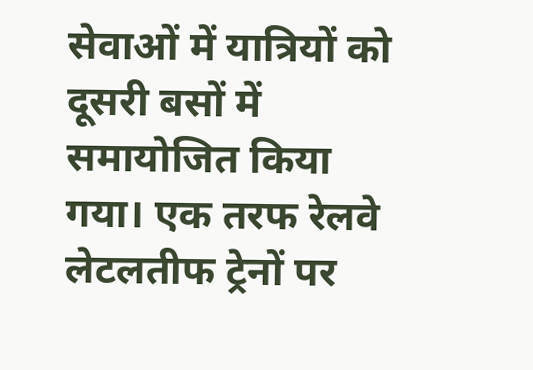सेवाओं में यात्रियों को दूसरी बसों में समायोजित किया गया। एक तरफ रेलवे लेटलतीफ ट्रेनों पर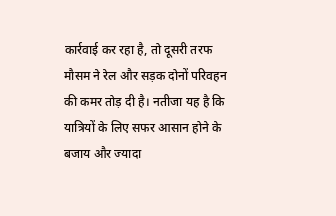कार्रवाई कर रहा है, तो दूसरी तरफ मौसम ने रेल और सड़क दोनों परिवहन की कमर तोड़ दी है। नतीजा यह है कि यात्रियों के लिए सफर आसान होने के बजाय और ज्यादा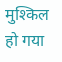मुश्किल हो गया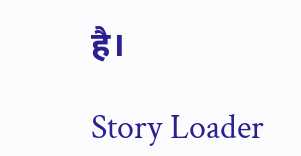है।

Story Loader